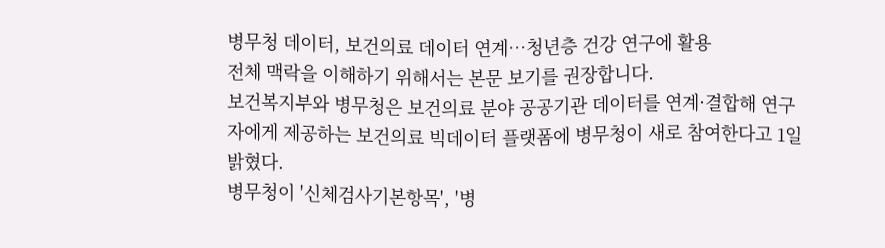병무청 데이터, 보건의료 데이터 연계…청년층 건강 연구에 활용
전체 맥락을 이해하기 위해서는 본문 보기를 권장합니다.
보건복지부와 병무청은 보건의료 분야 공공기관 데이터를 연계·결합해 연구자에게 제공하는 보건의료 빅데이터 플랫폼에 병무청이 새로 참여한다고 1일 밝혔다.
병무청이 '신체검사기본항목', '병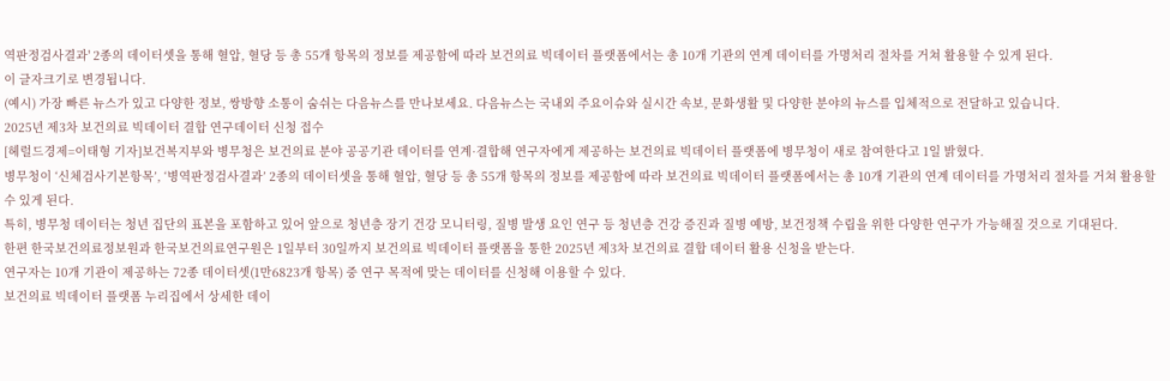역판정검사결과' 2종의 데이터셋을 통해 혈압, 혈당 등 총 55개 항목의 정보를 제공함에 따라 보건의료 빅데이터 플랫폼에서는 총 10개 기관의 연계 데이터를 가명처리 절차를 거쳐 활용할 수 있게 된다.
이 글자크기로 변경됩니다.
(예시) 가장 빠른 뉴스가 있고 다양한 정보, 쌍방향 소통이 숨쉬는 다음뉴스를 만나보세요. 다음뉴스는 국내외 주요이슈와 실시간 속보, 문화생활 및 다양한 분야의 뉴스를 입체적으로 전달하고 있습니다.
2025년 제3차 보건의료 빅데이터 결합 연구데이터 신청 접수
[헤럴드경제=이태형 기자]보건복지부와 병무청은 보건의료 분야 공공기관 데이터를 연계·결합해 연구자에게 제공하는 보건의료 빅데이터 플랫폼에 병무청이 새로 참여한다고 1일 밝혔다.
병무청이 ‘신체검사기본항목’, ‘병역판정검사결과’ 2종의 데이터셋을 통해 혈압, 혈당 등 총 55개 항목의 정보를 제공함에 따라 보건의료 빅데이터 플랫폼에서는 총 10개 기관의 연계 데이터를 가명처리 절차를 거쳐 활용할 수 있게 된다.
특히, 병무청 데이터는 청년 집단의 표본을 포함하고 있어 앞으로 청년층 장기 건강 모니터링, 질병 발생 요인 연구 등 청년층 건강 증진과 질병 예방, 보건정책 수립을 위한 다양한 연구가 가능해질 것으로 기대된다.
한편 한국보건의료정보원과 한국보건의료연구원은 1일부터 30일까지 보건의료 빅데이터 플랫폼을 통한 2025년 제3차 보건의료 결합 데이터 활용 신청을 받는다.
연구자는 10개 기관이 제공하는 72종 데이터셋(1만6823개 항목) 중 연구 목적에 맞는 데이터를 신청해 이용할 수 있다.
보건의료 빅데이터 플랫폼 누리집에서 상세한 데이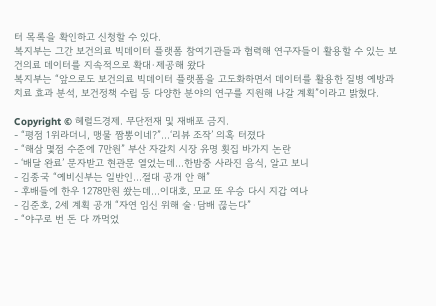터 목록을 확인하고 신청할 수 있다.
복지부는 그간 보건의료 빅데이터 플랫폼 참여기관들과 협력해 연구자들이 활용할 수 있는 보건의료 데이터를 지속적으로 확대·제공해 왔다
복지부는 “앞으로도 보건의료 빅데이터 플랫폼을 고도화하면서 데이터를 활용한 질병 예방과 치료 효과 분석, 보건정책 수립 등 다양한 분야의 연구를 지원해 나갈 계획”이라고 밝혔다.

Copyright © 헤럴드경제. 무단전재 및 재배포 금지.
- “평점 1위라더니, 맹물 짬뽕이네?”…‘리뷰 조작’ 의혹 터졌다
- “해삼 몇점 수준에 7만원” 부산 자갈치 시장 유명 횟집 바가지 논란
- ‘배달 완료’ 문자받고 현관문 열었는데…한밤중 사라진 음식, 알고 보니
- 김종국 “예비신부는 일반인…절대 공개 안 해”
- 후배들에 한우 1278만원 쐈는데…이대호, 모교 또 우승 다시 지갑 여나
- 김준호, 2세 계획 공개 “자연 임신 위해 술·담배 끊는다”
- “야구로 번 돈 다 까먹었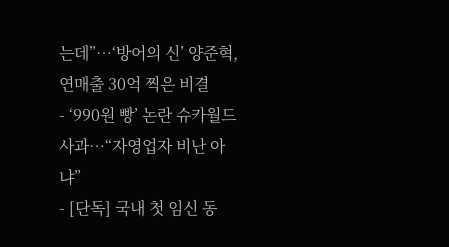는데”…‘방어의 신’ 양준혁, 연매출 30억 찍은 비결
- ‘990원 빵’ 논란 슈카월드 사과…“자영업자 비난 아냐”
- [단독] 국내 첫 임신 동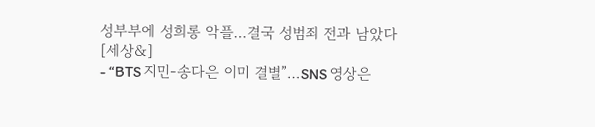성부부에 성희롱 악플…결국 성범죄 전과 남았다 [세상&]
- “BTS 지민-송다은 이미 결별”…SNS 영상은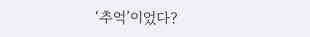‘추억’이었다?